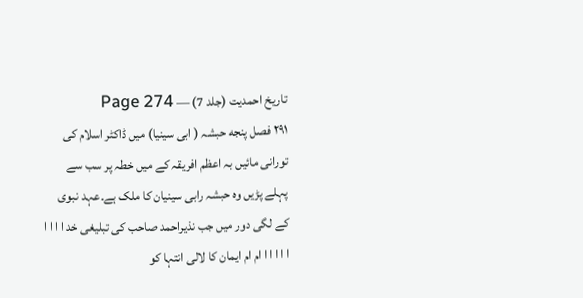تاریخ احمدیت (جلد 7) — Page 274
۲۹۱ فصل پنجه حبشہ ( ابی سینیا) میں ڈاکٹر اسلام کی تورانی مائیں بہ اعظم افریقہ کے میں خطہ پر سب سے پہلے پڑیں وہ حبشہ رابی سینیان کا ملک ہے۔عہد نبوی کے لگی دور میں جب نذیراحمد صاحب کی تبلیغی خد ا ا ا ا ا ا ا ا ا ام ام ایمان کا لالی انتہا کو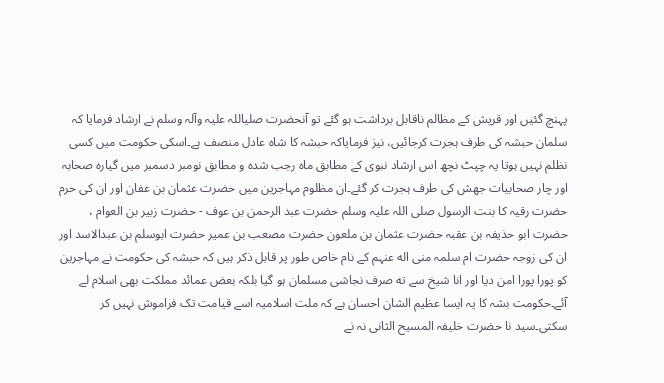پہنچ گئیں اور قریش کے مظالم ناقابل برداشت ہو گئے تو آنحضرت صلیاللہ علیہ وآلہ وسلم نے ارشاد فرمایا کہ سلمان حبشہ کی طرف ہجرت کرجائیں، نیز فرمایاکہ حبشہ کا شاہ عادل منصف ہے۔اسکی حکومت میں کسی نظلم نہیں ہوتا یہ چپٹ نچھ اس ارشاد نبوی کے مطابق ماہ رجب شده و مطابق نومبر دسمبر میں گیارہ صحابہ اور چار صحابیات جهش کی طرف ہجرت کر گئے۔ان مظلوم مہاجرین میں حضرت عثمان بن عفان اور ان کی حرم حضرت رقیہ کا بنت الرسول صلی اللہ علیہ وسلم حضرت عبد الرحمن بن عوف - حضرت زبیر بن العوام ، حضرت ابو حذیفہ بن عقبہ حضرت عثمان بن ملعون حضرت مصعب بن عمیر حضرت ابوسلم بن عبدالاسد اور ان کی زوجہ حضرت ام سلمہ منی اله عنہم کے نام خاص طور پر قابل ذکر ہیں کہ حبشہ کی حکومت نے مہاجرین کو پورا پورا امن دیا اور انا شیخ سے ته صرف نجاشی مسلمان ہو گیا بلکہ بعض عمائد مملکت بھی اسلام لے آئے۔حکومت بشہ کا یہ ایسا عظیم الشان احسان ہے کہ ملت اسلامیہ اسے قیامت تک فراموش نہیں کر سکتی۔سید نا حضرت خلیفہ المسیح الثانی نہ نے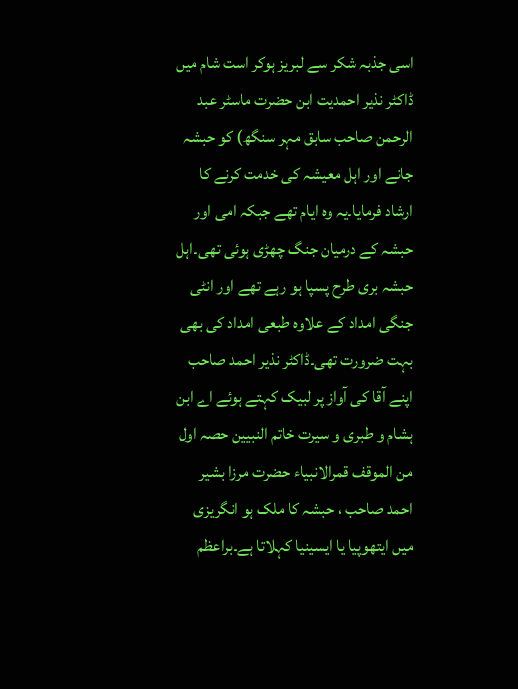اسی جذبہ شکر سے لبریز ہوکر است شام میں ڈاکٹر نذیر احمدیت ابن حضرت ماسٹر عبد الرحمن صاحب سابق مہر سنگھ) کو حبشہ جانے اور اہل معیشہ کی خدمت کرنے کا ارشاد فرمایا۔یہ وہ ایام تھے جبکہ امی اور حبشہ کے درمیان جنگ چھڑی ہوئی تھی۔اہل حبشہ بری طرح پسپا ہو رہے تھے اور انٹی جنگی امداد کے علاوہ طبعی امداد کی بھی بہت ضرورت تھی۔ڈاکٹر نذیر احمد صاحب اپنے آقا کی آواز پر لبیک کہتے ہوئے اے ابن ہشام و طبری و سیرت خاتم النبيين حصہ اول من الموقف قمرالانبیاء حضرت مرزا بشیر احمد صاحب ، حبشہ کا ملک ہو انگریزی میں ایتھوپیا یا ایسینیا کہلاتا ہے۔براعظم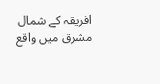افریقہ کے شمال مشرق میں واقع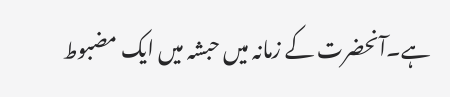ہے۔آنحضرت کے زمانہ میں حبشہ میں ایک مضبوط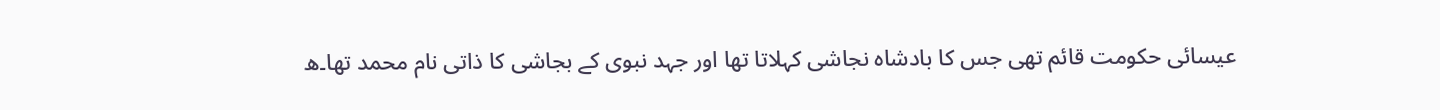عیسائی حکومت قائم تھی جس کا بادشاہ نجاشی کہلاتا تھا اور جہد نبوی کے بجاشی کا ذاتی نام محمد تھا۔ه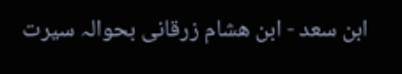ابن سعد - ابن هشام زرقانی بحوالہ سیرت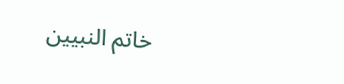خاتم النبیین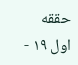حققه اول ۱۹ -